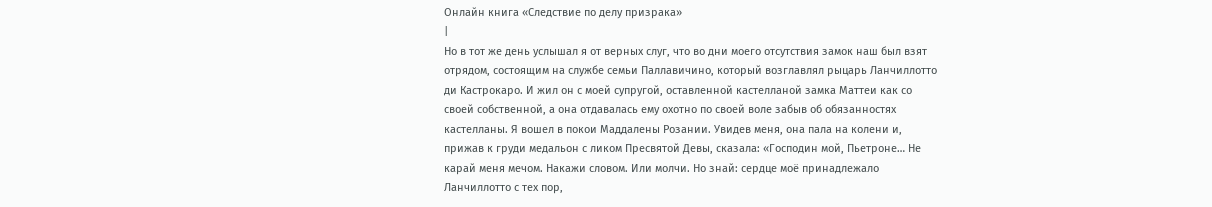Онлайн книга «Следствие по делу призрака»
|
Но в тот же день услышал я от верных слуг, что во дни моего отсутствия замок наш был взят отрядом, состоящим на службе семьи Паллавичино, который возглавлял рыцарь Ланчиллотто ди Кастрокаро. И жил он с моей супругой, оставленной кастелланой замка Маттеи как со своей собственной, а она отдавалась ему охотно по своей воле забыв об обязанностях кастелланы. Я вошел в покои Маддалены Розании. Увидев меня, она пала на колени и, прижав к груди медальон с ликом Пресвятой Девы, сказала: «Господин мой, Пьетроне… Не карай меня мечом. Накажи словом. Или молчи. Но знай: сердце моё принадлежало Ланчиллотто с тех пор,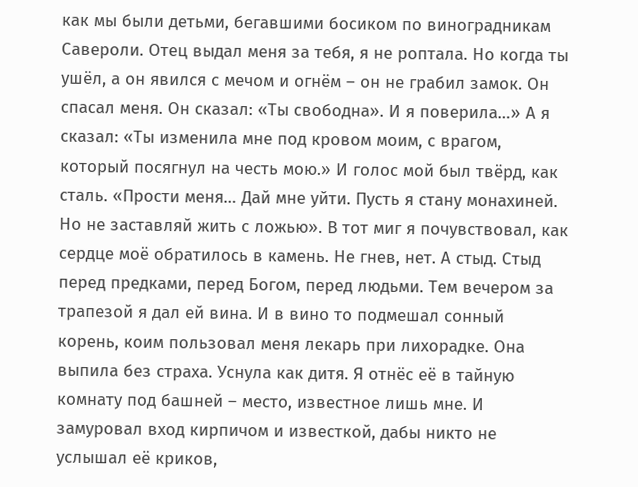как мы были детьми, бегавшими босиком по виноградникам Савероли. Отец выдал меня за тебя, я не роптала. Но когда ты ушёл, а он явился с мечом и огнём – он не грабил замок. Он спасал меня. Он сказал: «Ты свободна». И я поверила…» А я сказал: «Ты изменила мне под кровом моим, с врагом, который посягнул на честь мою.» И голос мой был твёрд, как сталь. «Прости меня… Дай мне уйти. Пусть я стану монахиней. Но не заставляй жить с ложью». В тот миг я почувствовал, как сердце моё обратилось в камень. Не гнев, нет. А стыд. Стыд перед предками, перед Богом, перед людьми. Тем вечером за трапезой я дал ей вина. И в вино то подмешал сонный корень, коим пользовал меня лекарь при лихорадке. Она выпила без страха. Уснула как дитя. Я отнёс её в тайную комнату под башней – место, известное лишь мне. И замуровал вход кирпичом и известкой, дабы никто не услышал её криков,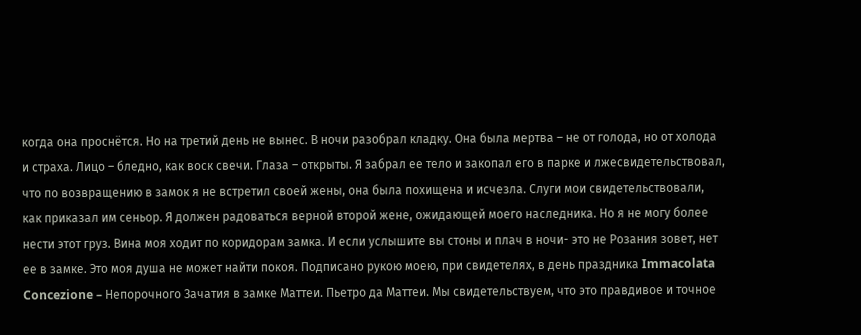когда она проснётся. Но на третий день не вынес. В ночи разобрал кладку. Она была мертва – не от голода, но от холода и страха. Лицо – бледно, как воск свечи. Глаза – открыты. Я забрал ее тело и закопал его в парке и лжесвидетельствовал, что по возвращению в замок я не встретил своей жены, она была похищена и исчезла. Слуги мои свидетельствовали, как приказал им сеньор. Я должен радоваться верной второй жене, ожидающей моего наследника. Но я не могу более нести этот груз. Вина моя ходит по коридорам замка. И если услышите вы стоны и плач в ночи- это не Розания зовет, нет ее в замке. Это моя душа не может найти покоя. Подписано рукою моею, при свидетелях, в день праздника Immacolata Concezione – Непорочного Зачатия в замке Маттеи. Пьетро да Маттеи. Мы свидетельствуем, что это правдивое и точное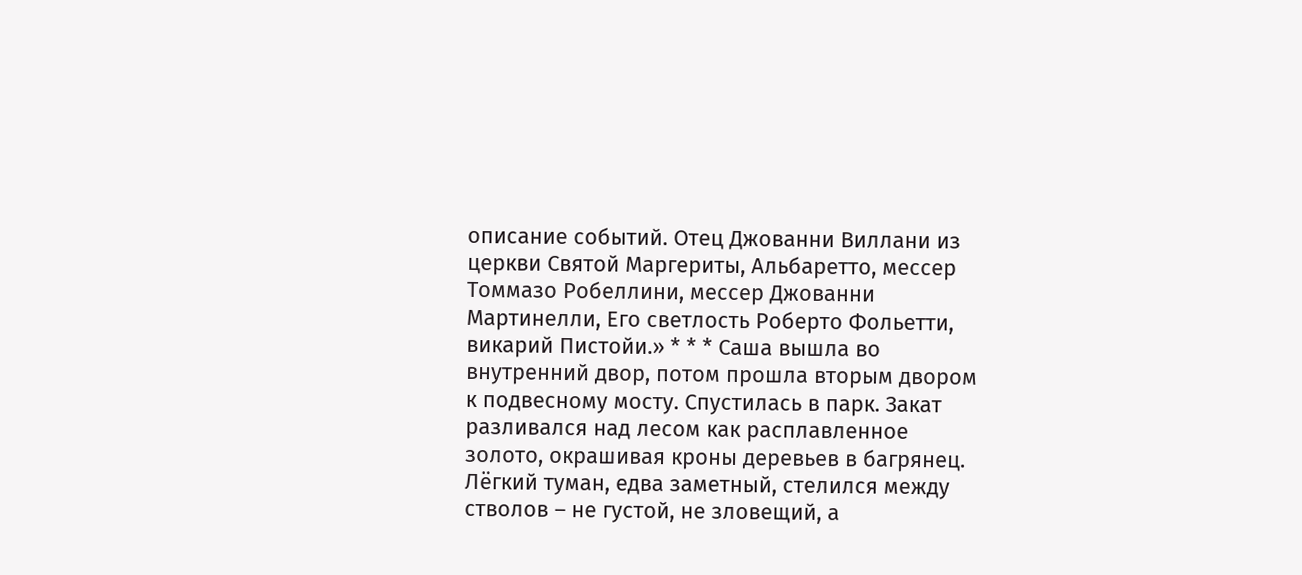описание событий. Отец Джованни Виллани из церкви Святой Маргериты, Альбаретто, мессер Томмазо Робеллини, мессер Джованни Мартинелли, Его светлость Роберто Фольетти, викарий Пистойи.» * * * Саша вышла во внутренний двор, потом прошла вторым двором к подвесному мосту. Спустилась в парк. Закат разливался над лесом как расплавленное золото, окрашивая кроны деревьев в багрянец. Лёгкий туман, едва заметный, стелился между стволов – не густой, не зловещий, а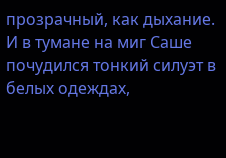прозрачный, как дыхание. И в тумане на миг Саше почудился тонкий силуэт в белых одеждах,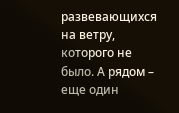развевающихся на ветру, которого не было. А рядом – еще один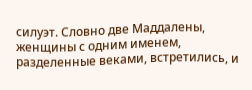силуэт. Словно две Маддалены, женщины с одним именем, разделенные веками, встретились, и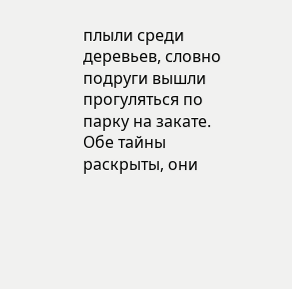плыли среди деревьев, словно подруги вышли прогуляться по парку на закате. Обе тайны раскрыты, они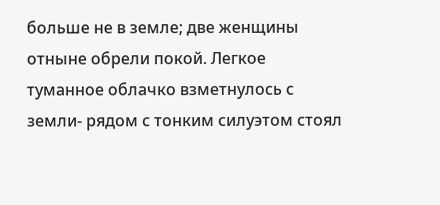больше не в земле; две женщины отныне обрели покой. Легкое туманное облачко взметнулось с земли- рядом с тонким силуэтом стоял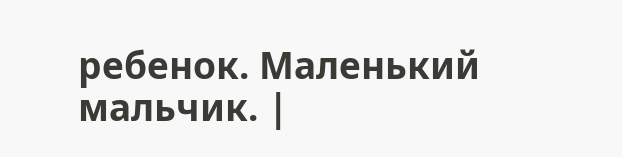ребенок. Маленький мальчик. |